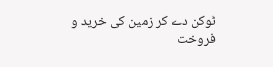ٹوکن دے کر زمین کی خرید و فروخت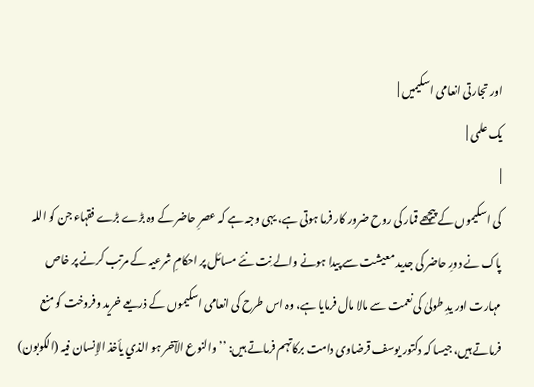اور تجارتی انعامی اسکیمیں |
یک علمی |
|
کی اسکیموں کے پیچھے قمار کی روح ضرور کار فرما ہوتی ہے، یہی وجہ ہے کہ عصرِ حاضر کے وہ بڑے بڑے فقہاء جن کو اللہ پاک نے دورِ حاضر کی جدید معیشت سے پیدا ہونے والے نِت نئے مسائل پر احکامِ شرعیہ کے مرتب کرنے پر خاص مہارت اور یدِ طولیٰ کی نعمت سے مالا مال فرمایا ہے، وہ اس طرح کی انعامی اسکیموں کے ذریعے خرید وفروخت کو منع فرماتے ہیں، جیسا کہ دکتور یوسف قرضاوی دامت برکاتہم فرماتے ہیں: ’’ والنوع الآخر ہو الذي یأخذ الإنسان فیہ (الکوبون)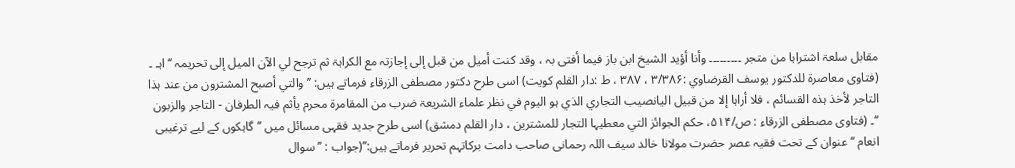مقابل سلعۃ اشتراہا من متجر ۔۔۔۔۔۔۔۔۔ وأنا أؤید الشیخ ابن باز فیما أفتی بہ ، وقد کنت أمیل من قبل إلی إجازتہ مع الکراہۃ ثم ترجح لي الآن المیل إلی تحریمہ ‘‘ اہـ ۔ (فتاوی معاصرۃ للدکتور یوسف القرضاوي :۳/۳۸۶ ، ۳۸۷ ، ط :دار القلم کویت) اسی طرح دکتور مصطفی الزرقاء فرماتے ہیں: ’’ والتي أصبح المشترون من عند ہذا التاجر لأخذ ہذہ القسائم ، فلا أراہا إلا من قبیل الیانصیب التجاري الذي ہو الیوم في نظر علماء الشریعۃ ضرب من المقامرۃ محرم یأثم فیہ الطرفان - التاجر والزبون ‘‘۔ (فتاوی مصطفی الزرقاء : ص/۵۱۴، حکم الجوائز التي معطیہا التجار للمشترین ، دار القلم دمشق) اسی طرح جدید فقہی مسائل میں ’’گاہکوں کے لیے ترغیبی انعام ‘‘ عنوان کے تحت فقیہ عصر حضرت مولانا خالد سیف اللہ رحمانی صاحب دامت برکاتہم تحریر فرماتے ہیں:’’(جواب : ’’سوال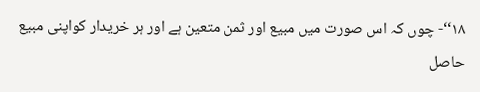۱۸‘‘- چوں کہ اس صورت میں مبیع اور ثمن متعین ہے اور ہر خریدار کواپنی مبیع حاصل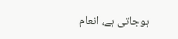ہوجاتی ہے، انعام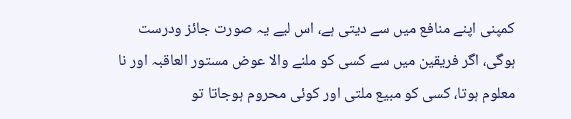کمپنی اپنے منافع میں سے دیتی ہے، اس لیے یہ صورت جائز ودرست ہوگی، اگر فریقین میں سے کسی کو ملنے والا عوض مستور العاقبہ اور نا معلوم ہوتا، کسی کو مبیع ملتی اور کوئی محروم ہوجاتا تو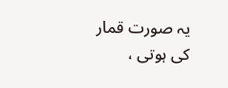یہ صورت قمار کی ہوتی ،